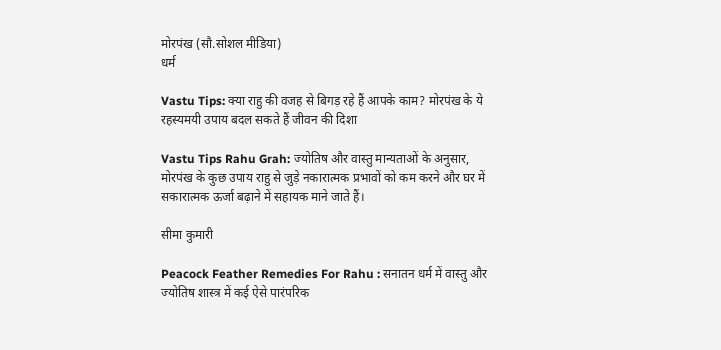मोरपंख (सौ.सोशल मीडिया)
धर्म

Vastu Tips: क्या राहु की वजह से बिगड़ रहे हैं आपके काम? मोरपंख के ये रहस्यमयी उपाय बदल सकते हैं जीवन की दिशा

Vastu Tips Rahu Grah: ज्योतिष और वास्तु मान्यताओं के अनुसार, मोरपंख के कुछ उपाय राहु से जुड़े नकारात्मक प्रभावों को कम करने और घर में सकारात्मक ऊर्जा बढ़ाने में सहायक माने जाते हैं।

सीमा कुमारी

Peacock Feather Remedies For Rahu : सनातन धर्म में वास्तु और ज्योतिष शास्त्र में कई ऐसे पारंपरिक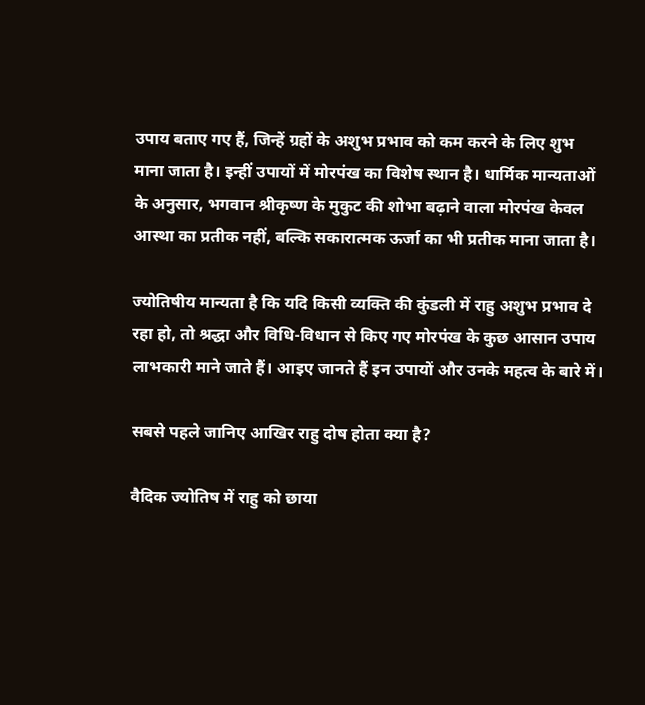उपाय बताए गए हैं, जिन्हें ग्रहों के अशुभ प्रभाव को कम करने के लिए शुभ माना जाता है। इन्हीं उपायों में मोरपंख का विशेष स्थान है। धार्मिक मान्यताओं के अनुसार, भगवान श्रीकृष्ण के मुकुट की शोभा बढ़ाने वाला मोरपंख केवल आस्था का प्रतीक नहीं, बल्कि सकारात्मक ऊर्जा का भी प्रतीक माना जाता है।

ज्योतिषीय मान्यता है कि यदि किसी व्यक्ति की कुंडली में राहु अशुभ प्रभाव दे रहा हो, तो श्रद्धा और विधि-विधान से किए गए मोरपंख के कुछ आसान उपाय लाभकारी माने जाते हैं। आइए जानते हैं इन उपायों और उनके महत्व के बारे में।

सबसे पहले जानिए आखिर राहु दोष होता क्या है?

वैदिक ज्योतिष में राहु को छाया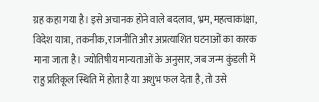ग्रह कहा गया है। इसे अचानक होने वाले बदलाव, भ्रम, महत्वाकांक्षा, विदेश यात्रा, तकनीक, राजनीति और अप्रत्याशित घटनाओं का कारक माना जाता है। ज्योतिषीय मान्यताओं के अनुसार, जब जन्म कुंडली में राहु प्रतिकूल स्थिति में होता है या अशुभ फल देता है, तो उसे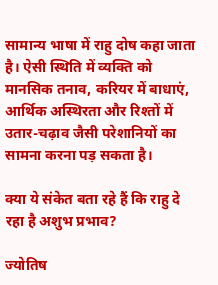सामान्य भाषा में राहु दोष कहा जाता है। ऐसी स्थिति में व्यक्ति को मानसिक तनाव, करियर में बाधाएं, आर्थिक अस्थिरता और रिश्तों में उतार-चढ़ाव जैसी परेशानियों का सामना करना पड़ सकता है।

क्या ये संकेत बता रहे हैं कि राहु दे रहा है अशुभ प्रभाव?

ज्योतिष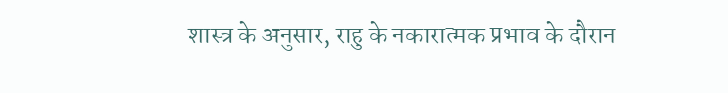शास्त्र के अनुसार, राहु के नकारात्मक प्रभाव के दौरान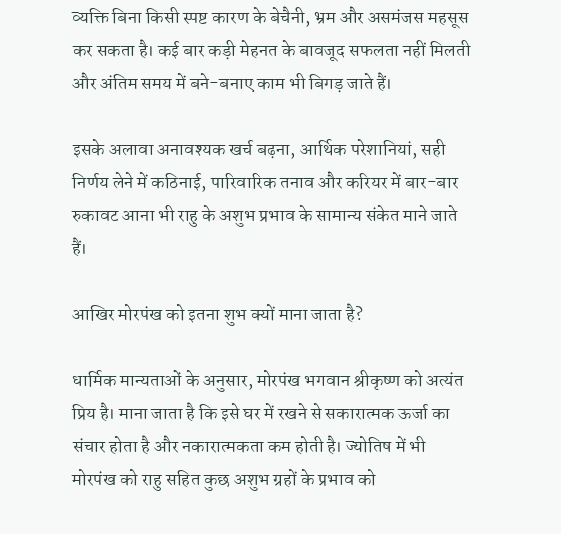व्यक्ति बिना किसी स्पष्ट कारण के बेचैनी, भ्रम और असमंजस महसूस कर सकता है। कई बार कड़ी मेहनत के बावजूद सफलता नहीं मिलती और अंतिम समय में बने-बनाए काम भी बिगड़ जाते हैं।

इसके अलावा अनावश्यक खर्च बढ़ना, आर्थिक परेशानियां, सही निर्णय लेने में कठिनाई, पारिवारिक तनाव और करियर में बार-बार रुकावट आना भी राहु के अशुभ प्रभाव के सामान्य संकेत माने जाते हैं।

आखिर मोरपंख को इतना शुभ क्यों माना जाता है?

धार्मिक मान्यताओं के अनुसार, मोरपंख भगवान श्रीकृष्ण को अत्यंत प्रिय है। माना जाता है कि इसे घर में रखने से सकारात्मक ऊर्जा का संचार होता है और नकारात्मकता कम होती है। ज्योतिष में भी मोरपंख को राहु सहित कुछ अशुभ ग्रहों के प्रभाव को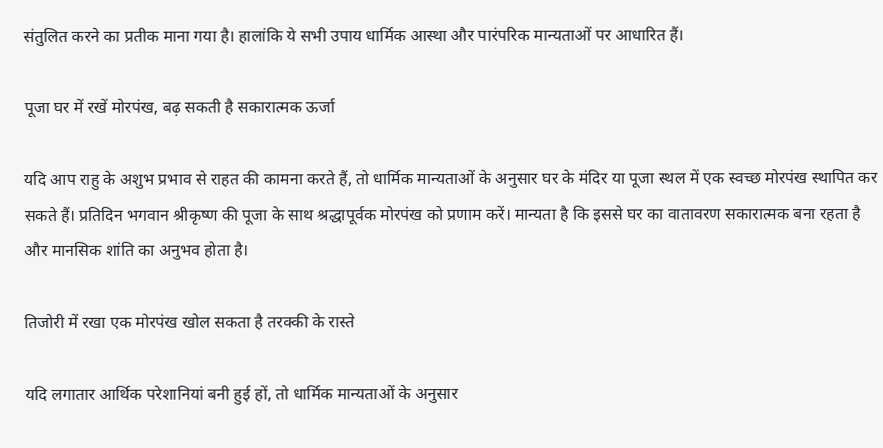संतुलित करने का प्रतीक माना गया है। हालांकि ये सभी उपाय धार्मिक आस्था और पारंपरिक मान्यताओं पर आधारित हैं।

पूजा घर में रखें मोरपंख, बढ़ सकती है सकारात्मक ऊर्जा

यदि आप राहु के अशुभ प्रभाव से राहत की कामना करते हैं, तो धार्मिक मान्यताओं के अनुसार घर के मंदिर या पूजा स्थल में एक स्वच्छ मोरपंख स्थापित कर सकते हैं। प्रतिदिन भगवान श्रीकृष्ण की पूजा के साथ श्रद्धापूर्वक मोरपंख को प्रणाम करें। मान्यता है कि इससे घर का वातावरण सकारात्मक बना रहता है और मानसिक शांति का अनुभव होता है।

तिजोरी में रखा एक मोरपंख खोल सकता है तरक्की के रास्ते

यदि लगातार आर्थिक परेशानियां बनी हुई हों, तो धार्मिक मान्यताओं के अनुसार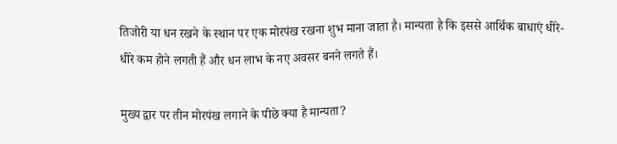तिजोरी या धन रखने के स्थान पर एक मोरपंख रखना शुभ माना जाता है। मान्यता है कि इससे आर्थिक बाधाएं धीरे-धीरे कम होने लगती हैं और धन लाभ के नए अवसर बनने लगते हैं।

मुख्य द्वार पर तीन मोरपंख लगाने के पीछे क्या है मान्यता?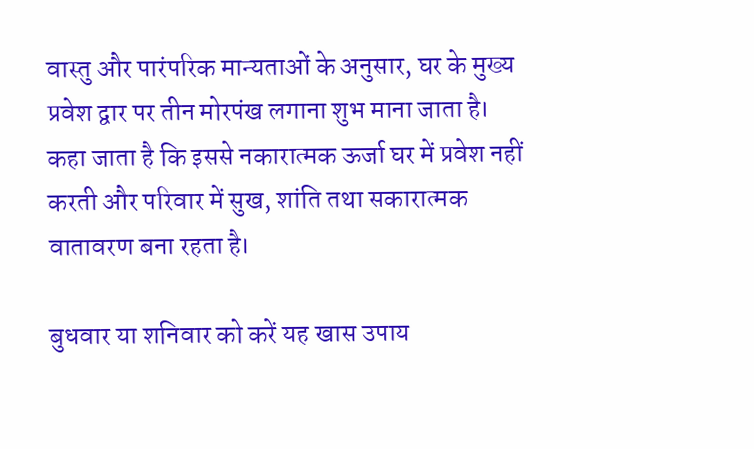वास्तु और पारंपरिक मान्यताओं के अनुसार, घर के मुख्य प्रवेश द्वार पर तीन मोरपंख लगाना शुभ माना जाता है। कहा जाता है कि इससे नकारात्मक ऊर्जा घर में प्रवेश नहीं करती और परिवार में सुख, शांति तथा सकारात्मक वातावरण बना रहता है।

बुधवार या शनिवार को करें यह खास उपाय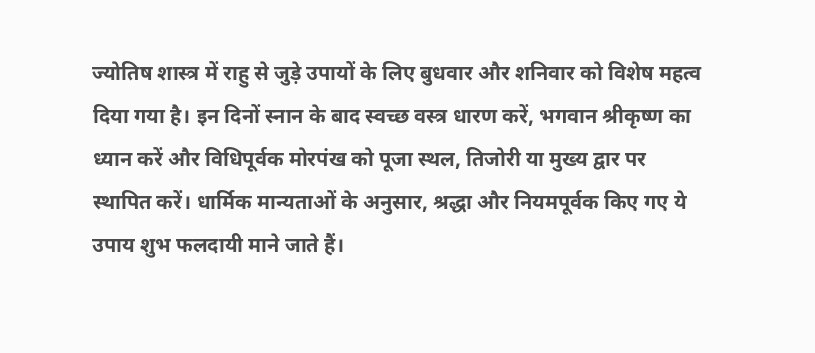ज्योतिष शास्त्र में राहु से जुड़े उपायों के लिए बुधवार और शनिवार को विशेष महत्व दिया गया है। इन दिनों स्नान के बाद स्वच्छ वस्त्र धारण करें, भगवान श्रीकृष्ण का ध्यान करें और विधिपूर्वक मोरपंख को पूजा स्थल, तिजोरी या मुख्य द्वार पर स्थापित करें। धार्मिक मान्यताओं के अनुसार, श्रद्धा और नियमपूर्वक किए गए ये उपाय शुभ फलदायी माने जाते हैं।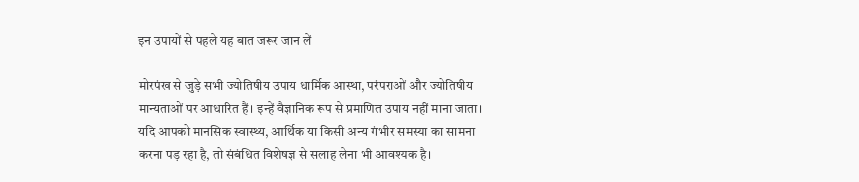इन उपायों से पहले यह बात जरूर जान लें

मोरपंख से जुड़े सभी ज्योतिषीय उपाय धार्मिक आस्था, परंपराओं और ज्योतिषीय मान्यताओं पर आधारित हैं। इन्हें वैज्ञानिक रूप से प्रमाणित उपाय नहीं माना जाता। यदि आपको मानसिक स्वास्थ्य, आर्थिक या किसी अन्य गंभीर समस्या का सामना करना पड़ रहा है, तो संबंधित विशेषज्ञ से सलाह लेना भी आवश्यक है।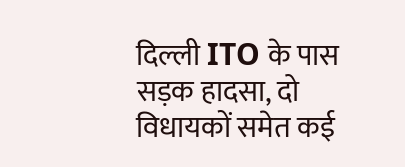दिल्ली ITO के पास सड़क हादसा, दो विधायकों समेत कई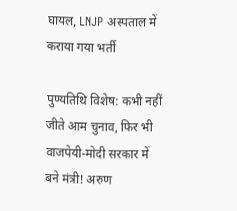घायल, LNJP अस्पताल में कराया गया भर्ती

पुण्यतिथि विशेष: कभी नहीं जीते आम चुनाव, फिर भी वाजपेयी-मोदी सरकार में बने मंत्री! अरुण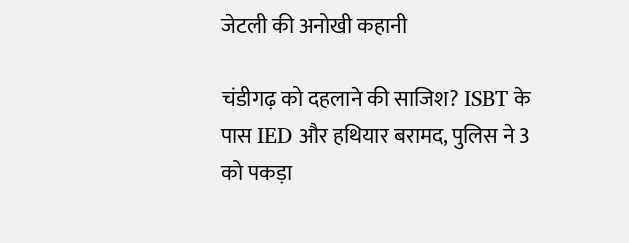जेटली की अनोखी कहानी

चंडीगढ़ को दहलाने की साजिश? ISBT के पास IED और हथियार बरामद, पुलिस ने 3 को पकड़ा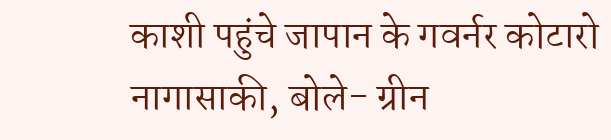काशी पहुंचे जापान के गवर्नर कोटारो नागासाकी, बोले- ग्रीन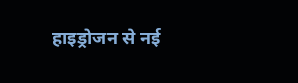हाइड्रोजन से नई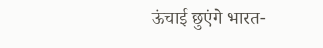ऊंचाई छुएंगे भारत-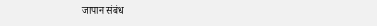जापान संबंध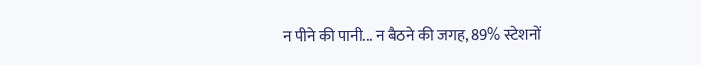न पीने की पानी... न बैठने की जगह, 89% स्टेशनों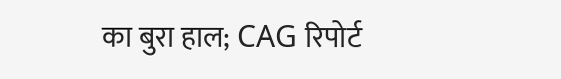का बुरा हाल; CAG रिपोर्ट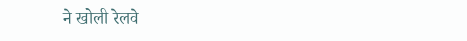ने खोली रेलवे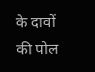के दावों की पोल